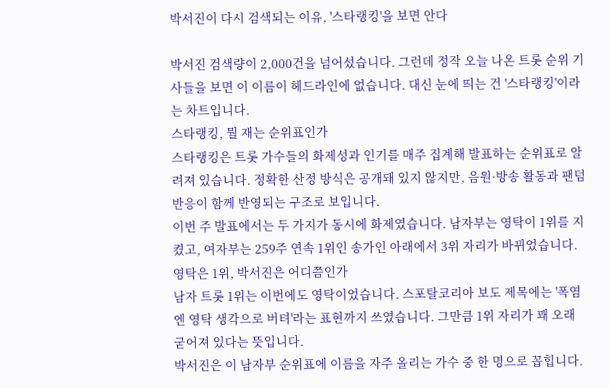박서진이 다시 검색되는 이유, '스타랭킹'을 보면 안다

박서진 검색량이 2,000건을 넘어섰습니다. 그런데 정작 오늘 나온 트롯 순위 기사들을 보면 이 이름이 헤드라인에 없습니다. 대신 눈에 띄는 건 '스타랭킹'이라는 차트입니다.
스타랭킹, 뭘 재는 순위표인가
스타랭킹은 트롯 가수들의 화제성과 인기를 매주 집계해 발표하는 순위표로 알려져 있습니다. 정확한 산정 방식은 공개돼 있지 않지만, 음원·방송 활동과 팬덤 반응이 함께 반영되는 구조로 보입니다.
이번 주 발표에서는 두 가지가 동시에 화제였습니다. 남자부는 영탁이 1위를 지켰고, 여자부는 259주 연속 1위인 송가인 아래에서 3위 자리가 바뀌었습니다.
영탁은 1위, 박서진은 어디쯤인가
남자 트롯 1위는 이번에도 영탁이었습니다. 스포탈코리아 보도 제목에는 '폭염엔 영탁 생각으로 버텨'라는 표현까지 쓰였습니다. 그만큼 1위 자리가 꽤 오래 굳어져 있다는 뜻입니다.
박서진은 이 남자부 순위표에 이름을 자주 올리는 가수 중 한 명으로 꼽힙니다.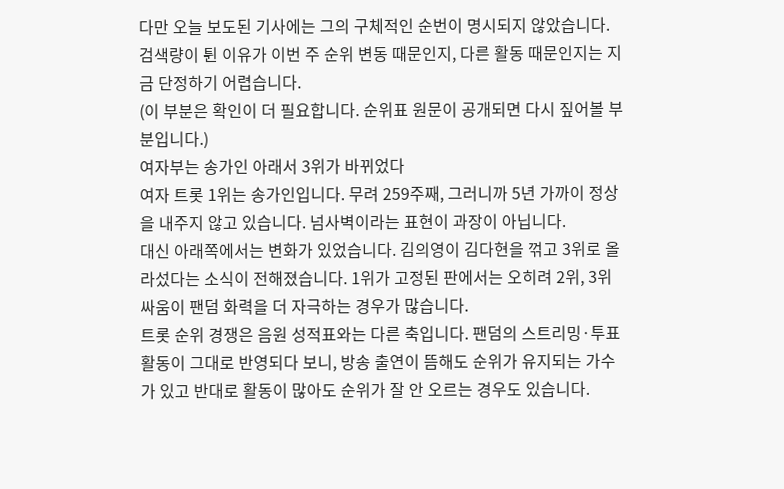다만 오늘 보도된 기사에는 그의 구체적인 순번이 명시되지 않았습니다. 검색량이 튄 이유가 이번 주 순위 변동 때문인지, 다른 활동 때문인지는 지금 단정하기 어렵습니다.
(이 부분은 확인이 더 필요합니다. 순위표 원문이 공개되면 다시 짚어볼 부분입니다.)
여자부는 송가인 아래서 3위가 바뀌었다
여자 트롯 1위는 송가인입니다. 무려 259주째, 그러니까 5년 가까이 정상을 내주지 않고 있습니다. 넘사벽이라는 표현이 과장이 아닙니다.
대신 아래쪽에서는 변화가 있었습니다. 김의영이 김다현을 꺾고 3위로 올라섰다는 소식이 전해졌습니다. 1위가 고정된 판에서는 오히려 2위, 3위 싸움이 팬덤 화력을 더 자극하는 경우가 많습니다.
트롯 순위 경쟁은 음원 성적표와는 다른 축입니다. 팬덤의 스트리밍·투표 활동이 그대로 반영되다 보니, 방송 출연이 뜸해도 순위가 유지되는 가수가 있고 반대로 활동이 많아도 순위가 잘 안 오르는 경우도 있습니다.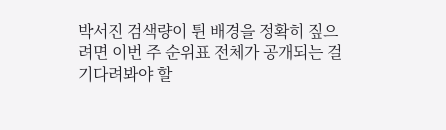박서진 검색량이 튄 배경을 정확히 짚으려면 이번 주 순위표 전체가 공개되는 걸 기다려봐야 할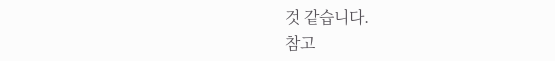것 같습니다.
참고